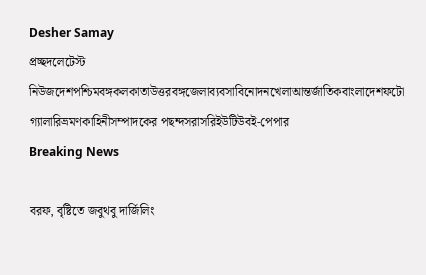Desher Samay
প্রচ্ছদলেটেস্ট নিউজদেশপশ্চিমবঙ্গকলকাতাউত্তরবঙ্গজেলাব্যবসাবিনোদনখেলাআন্তর্জাতিকবাংলাদেশফটো গ্যালারিভ্রমণকাহিনীসম্পাদকের পছন্দসরাসরিইউটিউবই-পেপার
Breaking News

বরফ, বৃষ্টিতে জবুথবু দার্জিলিং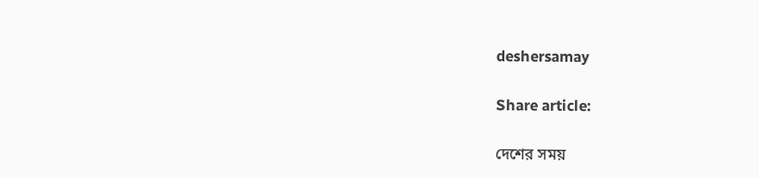deshersamay

Share article:

দেশের সময়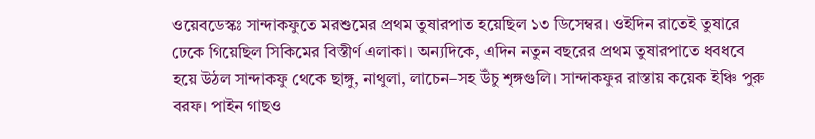ওয়েবডেস্কঃ সান্দাকফুতে মরশুমের প্রথম তুষারপাত হয়েছিল ১৩ ডিসেম্বর। ওইদিন রাতেই তুষারে ঢেকে গিয়েছিল সিকিমের বিস্তীর্ণ এলাকা। অন্যদিকে, এদিন নতুন বছরের প্রথম তুষারপাতে ধবধবে হয়ে উঠল সান্দাকফু থেকে ছাঙ্গু, নাথুলা, লাচেন–সহ উঁচু শৃঙ্গগুলি। সান্দাকফুর রাস্তায় কয়েক ইঞ্চি পুরু বরফ। পাইন গাছও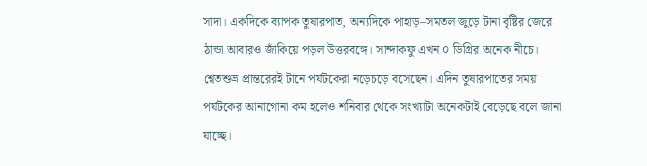সাদা। একদিকে ব্যাপক তুষারপাত, অন্যদিকে পাহাড়–সমতল জুড়ে টানা বৃষ্টির জেরে ঠান্ডা আবারও জাঁকিয়ে পড়ল উত্তরবঙ্গে। সান্দাকফু এখন ০ ডিগ্রির অনেক নীচে। শ্বেতশুভ্র প্রান্তরেরই টানে পর্যটকেরা নড়েচড়ে বসেছেন। এদিন তুষারপাতের সময় পর্যটকের আনাগোনা কম হলেও শনিবার থেকে সংখ্যাটা অনেকটাই বেড়েছে বলে জানা যাচ্ছে।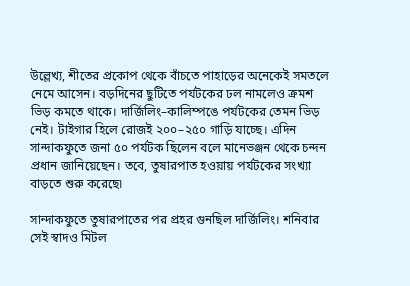উল্লেখ্য, শীতের প্রকোপ থেকে বাঁচতে পাহাড়ের অনেকেই সমতলে নেমে আসেন। বড়দিনের ছুটিতে পর্যটকের ঢল নামলেও ক্রমশ ভিড় কমতে থাকে। দার্জিলিং–কালিম্পঙে পর্যটকের তেমন ভিড় নেই। টাইগার হিলে রোজই ২০০–২৫০ গাড়ি যাচ্ছে। এদিন সান্দাকফুতে জনা ৫০ পর্যটক ছিলেন বলে মানেভঞ্জন থেকে চন্দন প্রধান জানিয়েছেন। তবে, তুষারপাত হওয়ায় পর্যটকের সংখ্যা বাড়তে শুরু করেছে৷

সান্দাকফুতে তুষারপাতের পর প্রহর গুনছিল দার্জিলিং। শনিবার সেই স্বাদও মিটল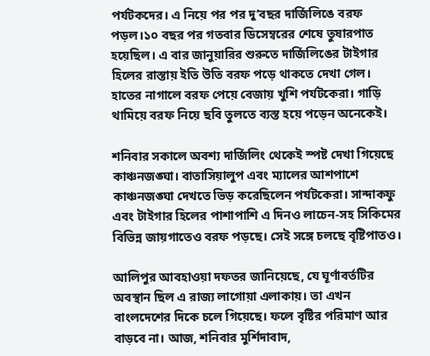পর্যটকদের। এ নিয়ে পর পর দু’বছর দার্জিলিঙে বরফ পড়ল।১০ বছর পর গতবার ডিসেম্বরের শেষে তুষারপাত হয়েছিল। এ বার জানুয়ারির শুরুতে দার্জিলিঙের টাইগার হিলের রাস্তায় ইতি উতি বরফ পড়ে থাকতে দেখা গেল। হাতের নাগালে বরফ পেয়ে বেজায় খুশি পর্যটকেরা। গাড়ি থামিয়ে বরফ নিয়ে ছবি তুলতে ব্যস্ত হয়ে পড়েন অনেকেই।

শনিবার সকালে অবশ্য দার্জিলিং থেকেই স্পষ্ট দেখা গিয়েছে কাঞ্চনজঙ্ঘা। বাতাসিয়ালুপ এবং ম্যালের আশপাশে কাঞ্চনজঙ্ঘা দেখতে ভিড় করেছিলেন পর্যটকেরা। সান্দাকফু এবং টাইগার হিলের পাশাপাশি এ দিনও লাচেন-সহ সিকিমের বিভিন্ন জায়গাতেও বরফ পড়ছে। সেই সঙ্গে চলছে বৃষ্টিপাতও।

আলিপুর আবহাওয়া দফতর জানিয়েছে, যে ঘূর্ণাবর্তটির অবস্থান ছিল এ রাজ্য লাগোয়া এলাকায়। তা এখন বাংলদেশের দিকে চলে গিয়েছে। ফলে বৃষ্টির পরিমাণ আর বাড়বে না। আজ, শনিবার মুর্শিদাবাদ,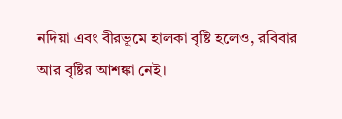নদিয়া এবং বীরভূমে হালকা বৃষ্টি হলেও, রবিবার আর বৃষ্টির আশঙ্কা নেই।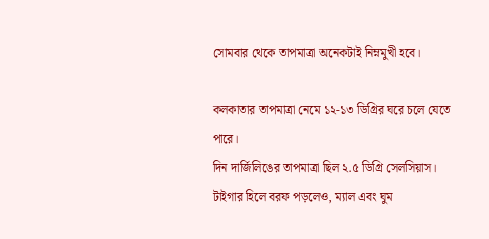সোমবার থেকে তাপমাত্রা অনেকটাই নিম্নমুখী হবে।

কলকাতার তাপমাত্রা নেমে ১২-১৩ ডিগ্রির ঘরে চলে যেতে পারে।
দিন দার্জিলিঙের তাপমাত্রা ছিল ২.৫ ডিগ্রি সেলসিয়াস। টাইগার হিলে বরফ পড়লেও, ম্যাল এবং ঘুম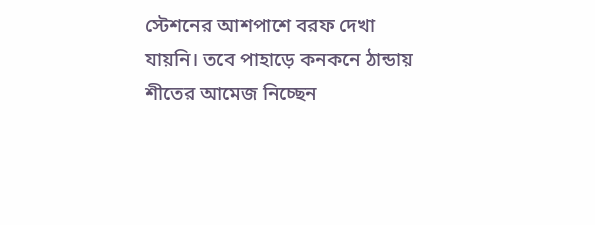স্টেশনের আশপাশে বরফ দেখা যায়নি। তবে পাহাড়ে কনকনে ঠান্ডায় শীতের আমেজ নিচ্ছেন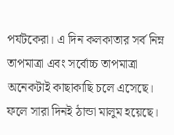পর্যটকেরা। এ দিন কলকাতার সর্ব নিম্ন তাপমাত্রা এবং সর্বোচ্চ তাপমাত্রা অনেকটাই কাছাকাছি চলে এসেছে। ফলে সারা দিনই ঠান্ডা মালুম হয়েছে।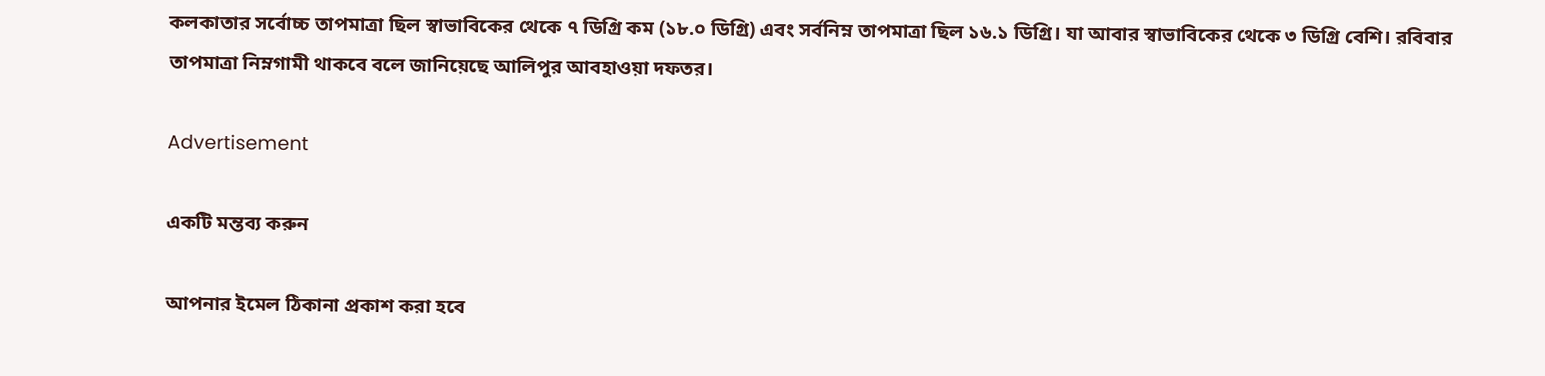কলকাতার সর্বোচ্চ তাপমাত্রা ছিল স্বাভাবিকের থেকে ৭ ডিগ্রি কম (১৮.০ ডিগ্রি) এবং সর্বনিম্ন তাপমাত্রা ছিল ১৬.১ ডিগ্রি। যা আবার স্বাভাবিকের থেকে ৩ ডিগ্রি বেশি। রবিবার তাপমাত্রা নিম্নগামী থাকবে বলে জানিয়েছে আলিপুর আবহাওয়া দফতর।

Advertisement

একটি মন্তব্য করুন

আপনার ইমেল ঠিকানা প্রকাশ করা হবে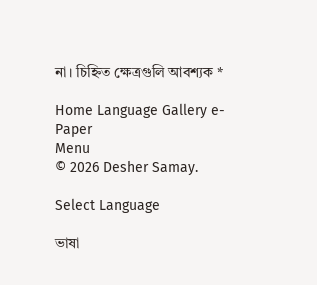না। চিহ্নিত ক্ষেত্রগুলি আবশ্যক *

Home Language Gallery e-Paper
Menu
© 2026 Desher Samay.

Select Language

ভাষা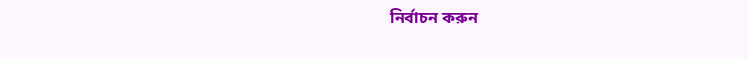নির্বাচন করুন